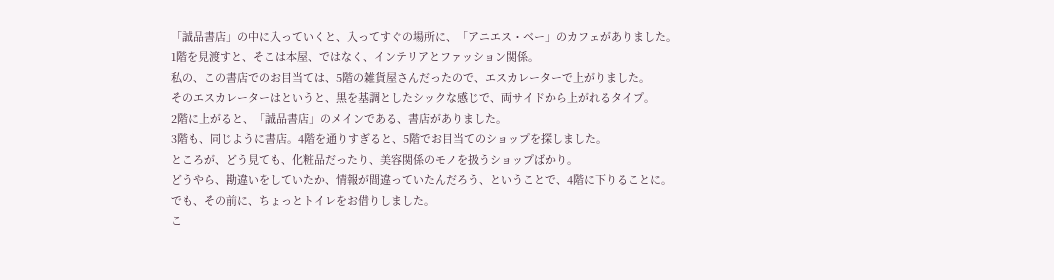「誠品書店」の中に入っていくと、入ってすぐの場所に、「アニエス・ベー」のカフェがありました。
1階を見渡すと、そこは本屋、ではなく、インテリアとファッション関係。
私の、この書店でのお目当ては、5階の雑貨屋さんだったので、エスカレーターで上がりました。
そのエスカレーターはというと、黒を基調としたシックな感じで、両サイドから上がれるタイプ。
2階に上がると、「誠品書店」のメインである、書店がありました。
3階も、同じように書店。4階を通りすぎると、5階でお目当てのショップを探しました。
ところが、どう見ても、化粧品だったり、美容関係のモノを扱うショップばかり。
どうやら、勘違いをしていたか、情報が間違っていたんだろう、ということで、4階に下りることに。
でも、その前に、ちょっとトイレをお借りしました。
こ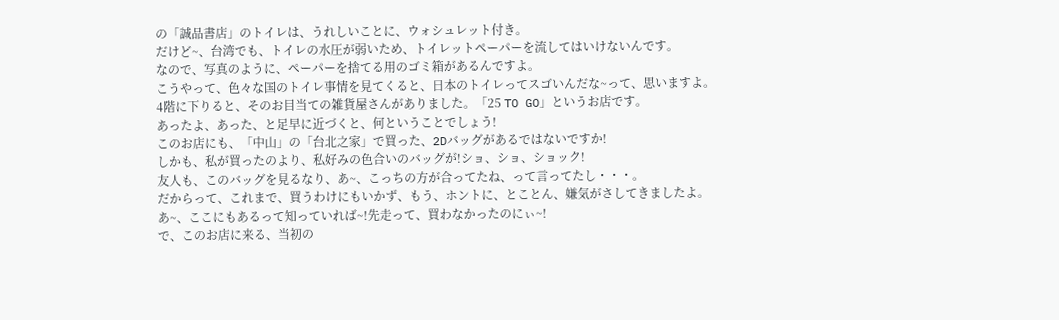の「誠品書店」のトイレは、うれしいことに、ウォシュレット付き。
だけど~、台湾でも、トイレの水圧が弱いため、トイレットペーパーを流してはいけないんです。
なので、写真のように、ペーパーを捨てる用のゴミ箱があるんですよ。
こうやって、色々な国のトイレ事情を見てくると、日本のトイレってスゴいんだな~って、思いますよ。
4階に下りると、そのお目当ての雑貨屋さんがありました。「25 TO GO」というお店です。
あったよ、あった、と足早に近づくと、何ということでしょう!
このお店にも、「中山」の「台北之家」で買った、2Dバッグがあるではないですか!
しかも、私が買ったのより、私好みの色合いのバッグが!ショ、ショ、ショック!
友人も、このバッグを見るなり、あ~、こっちの方が合ってたね、って言ってたし・・・。
だからって、これまで、買うわけにもいかず、もう、ホントに、とことん、嫌気がさしてきましたよ。
あ~、ここにもあるって知っていれば~!先走って、買わなかったのにぃ~!
で、このお店に来る、当初の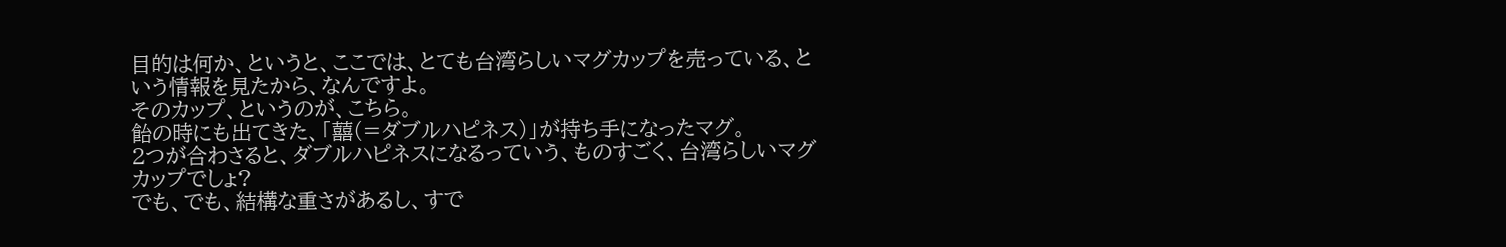目的は何か、というと、ここでは、とても台湾らしいマグカップを売っている、という情報を見たから、なんですよ。
そのカップ、というのが、こちら。
飴の時にも出てきた、「囍(=ダブルハピネス)」が持ち手になったマグ。
2つが合わさると、ダブルハピネスになるっていう、ものすごく、台湾らしいマグカップでしょ?
でも、でも、結構な重さがあるし、すで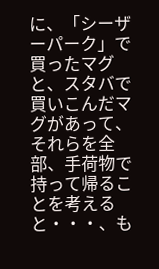に、「シーザーパーク」で買ったマグと、スタバで買いこんだマグがあって、それらを全部、手荷物で持って帰ることを考えると・・・、も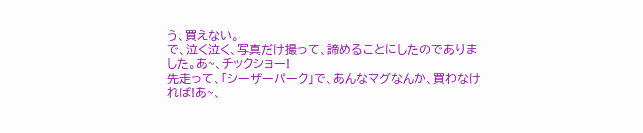う、買えない。
で、泣く泣く、写真だけ撮って、諦めることにしたのでありました。あ~、チックショー!
先走って、「シーザーパーク」で、あんなマグなんか、買わなければ!あ~、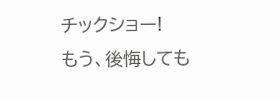チックショー!
もう、後悔しても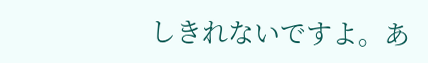しきれないですよ。あ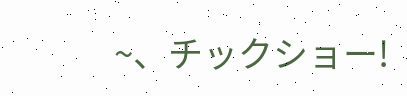~、チックショー!